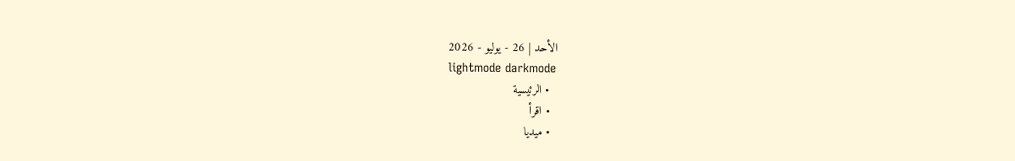الأحد | 26 - يوليو - 2026
lightmode darkmode
  • الرئيسية
  • اقرأ
  • ميديا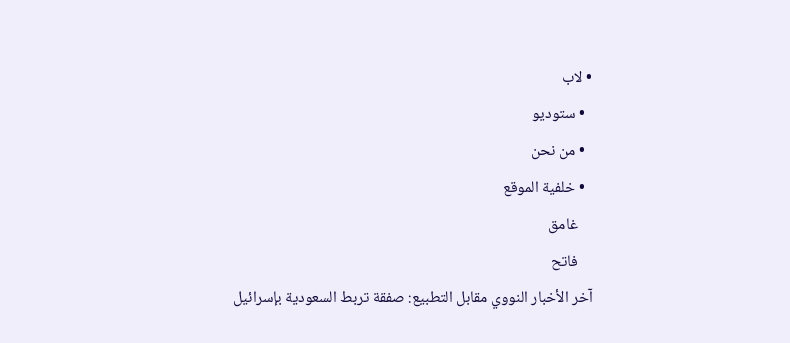• لاب
  • ستوديو
  • من نحن
  • خلفية الموقع
    غامق
    فاتح
آخر الأخبار النووي مقابل التطبيع: صفقة تربط السعودية بإسرائيل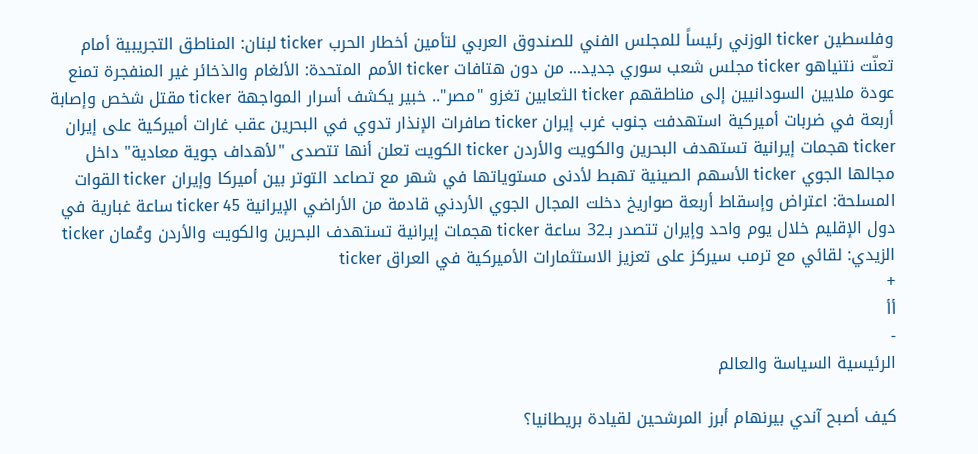وفلسطين ticker الوزني رئيساً للمجلس الفني للصندوق العربي لتأمين أخطار الحرب ticker لبنان: المناطق التجريبية أمام تعنّت نتنياهو ticker مجلس شعب سوري جديد... من دون هتافات ticker الأمم المتحدة: الألغام والذخائر غير المنفجرة تمنع عودة ملايين السودانيين إلى مناطقهم ticker الثعابين تغزو "مصر".. خبير يكشف أسرار المواجهة ticker مقتل شخص وإصابة أربعة في ضربات أميركية استهدفت جنوب غرب إيران ticker صافرات الإنذار تدوي في البحرين عقب غارات أميركية على إيران ticker هجمات إيرانية تستهدف البحرين والكويت والأردن ticker الكويت تعلن أنها تتصدى "لأهداف جوية معادية" داخل مجالها الجوي ticker الأسهم الصينية تهبط لأدنى مستوياتها في شهر مع تصاعد التوتر بين أميركا وإيران ticker القوات المسلحة: اعتراض وإسقاط أربعة صواريخ دخلت المجال الجوي الأردني قادمة من الأراضي الإيرانية ticker 45 ساعة غبارية في دول الإقليم خلال يوم واحد وإيران تتصدر بـ32 ساعة ticker هجمات إيرانية تستهدف البحرين والكويت والأردن وعُمان ticker الزيدي: لقائي مع ترمب سيركز على تعزيز الاستثمارات الأميركية في العراق ticker
+
أأ
-
الرئيسية السياسة والعالم

كيف أصبح آندي بيرنهام أبرز المرشحين لقيادة بريطانيا؟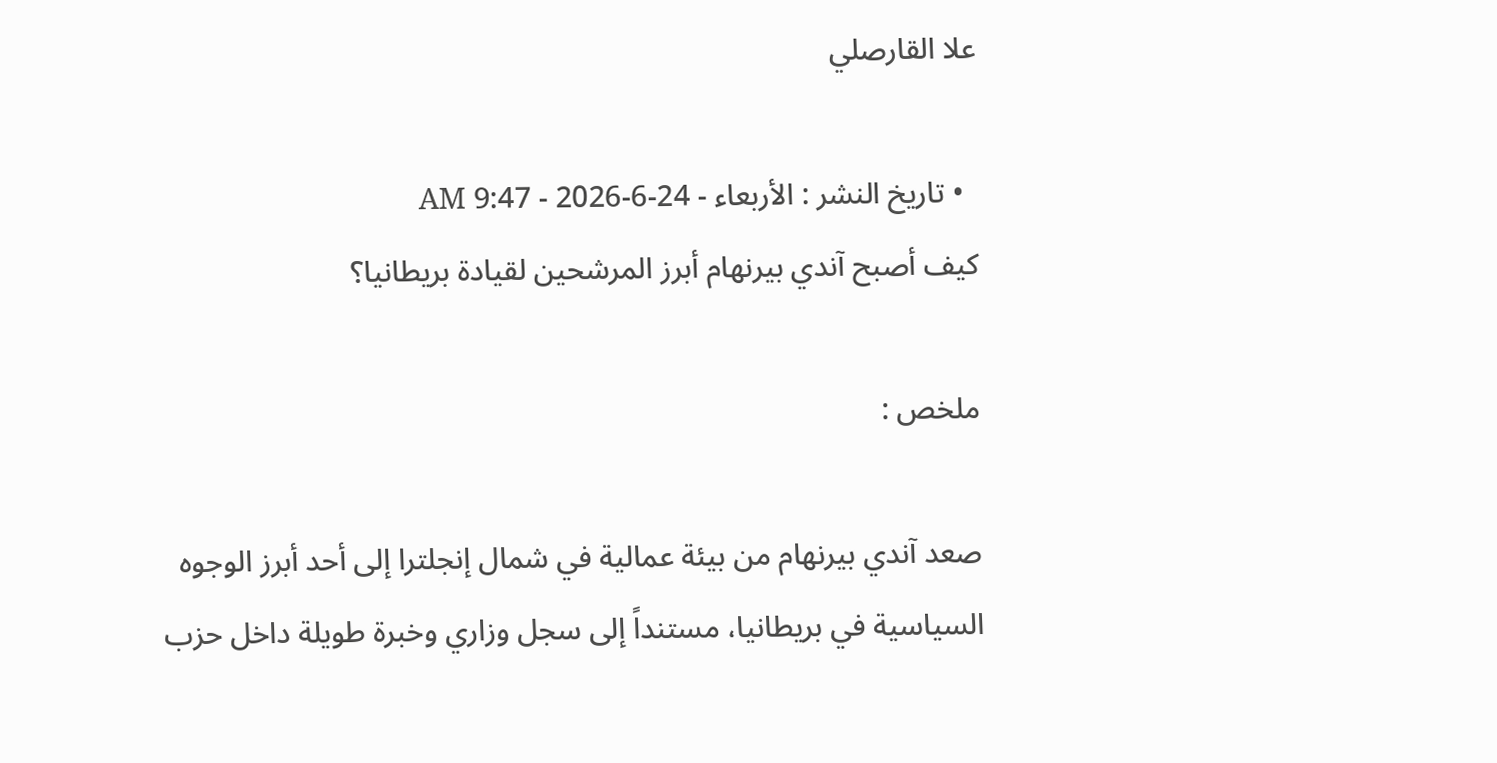علا القارصلي

  • تاريخ النشر : الأربعاء - 24-6-2026 - 9:47 AM
كيف أصبح آندي بيرنهام أبرز المرشحين لقيادة بريطانيا؟

ملخص :

صعد آندي بيرنهام من بيئة عمالية في شمال إنجلترا إلى أحد أبرز الوجوه السياسية في بريطانيا، مستنداً إلى سجل وزاري وخبرة طويلة داخل حزب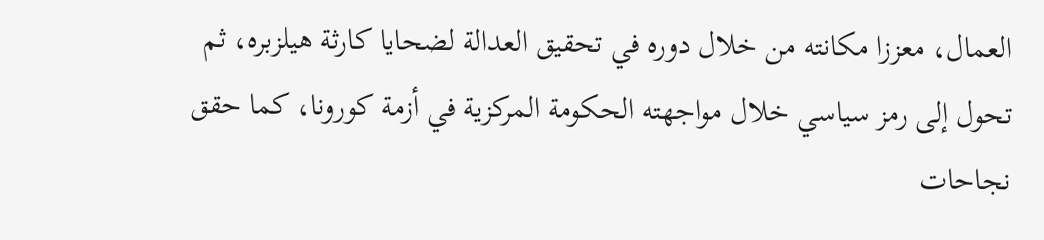العمال، معززا مكانته من خلال دوره في تحقيق العدالة لضحايا كارثة هيلزبره، ثم تحول إلى رمز سياسي خلال مواجهته الحكومة المركزية في أزمة كورونا، كما حقق نجاحات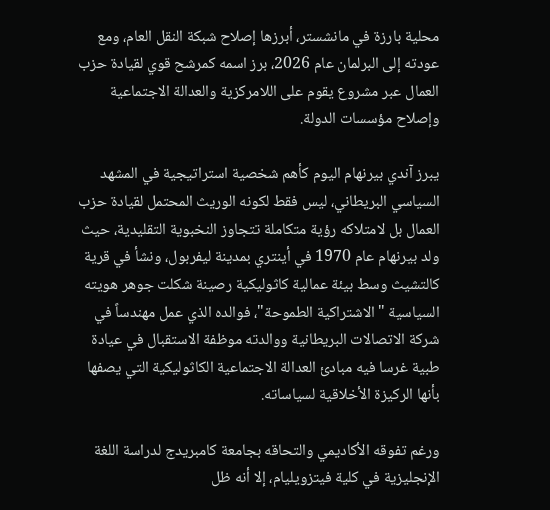محلية بارزة في مانشستر، أبرزها إصلاح شبكة النقل العام، ومع عودته إلى البرلمان عام 2026، برز اسمه كمرشح قوي لقيادة حزب العمال عبر مشروع يقوم على اللامركزية والعدالة الاجتماعية وإصلاح مؤسسات الدولة.

يبرز آندي بيرنهام اليوم كأهم شخصية استراتيجية في المشهد السياسي البريطاني، ليس فقط لكونه الوريث المحتمل لقيادة حزب العمال بل لامتلاكه رؤية متكاملة تتجاوز النخبوية التقليدية، حيث ولد بيرنهام عام 1970 في أينتري بمدينة ليفربول، ونشأ في قرية كالتشيث وسط بيئة عمالية كاثوليكية رصينة شكلت جوهر هويته السياسية "الاشتراكية الطموحة"، فوالده الذي عمل مهندساً في شركة الاتصالات البريطانية ووالدته موظفة الاستقبال في عيادة طبية غرسا فيه مبادئ العدالة الاجتماعية الكاثوليكية التي يصفها بأنها الركيزة الأخلاقية لسياساته.

ورغم تفوقه الأكاديمي والتحاقه بجامعة كامبريدج لدراسة اللغة الإنجليزية في كلية فيتزويليام، إلا أنه ظل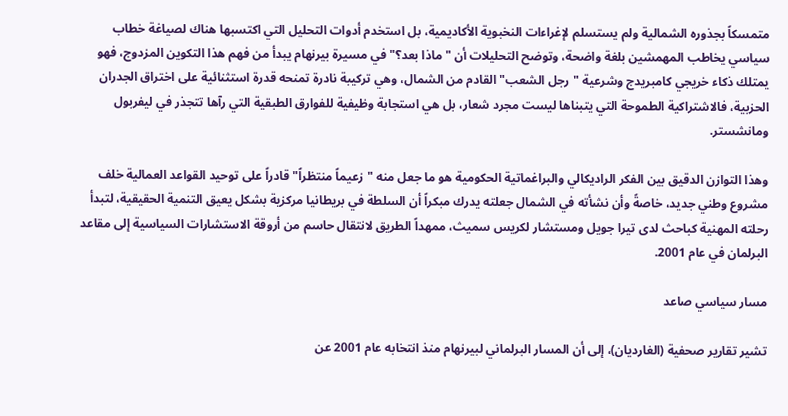متمسكاً بجذوره الشمالية ولم يستسلم لإغراءات النخبوية الأكاديمية، بل استخدم أدوات التحليل التي اكتسبها هناك لصياغة خطاب سياسي يخاطب المهمشين بلغة واضحة، وتوضح التحليلات أن "ماذا بعد؟" في مسيرة بيرنهام يبدأ من فهم هذا التكوين المزدوج، فهو يمتلك ذكاء خريجي كامبريدج وشرعية "رجل الشعب" القادم من الشمال، وهي تركيبة نادرة تمنحه قدرة استثنائية على اختراق الجدران الحزبية، فالاشتراكية الطموحة التي يتبناها ليست مجرد شعار، بل هي استجابة وظيفية للفوارق الطبقية التي رآها تتجذر في ليفربول ومانشستر.

وهذا التوازن الدقيق بين الفكر الراديكالي والبراغماتية الحكومية هو ما جعل منه "زعيماً منتظراً" قادراً على توحيد القواعد العمالية خلف مشروع وطني جديد، خاصةً وأن نشأته في الشمال جعلته يدرك مبكراً أن السلطة في بريطانيا مركزية بشكل يعيق التنمية الحقيقية، لتبدأ رحلته المهنية كباحث لدى تيرا جويل ومستشار لكريس سميث، ممهداً الطريق لانتقال حاسم من أروقة الاستشارات السياسية إلى مقاعد البرلمان في عام 2001.

مسار سياسي صاعد

تشير تقارير صحفية (الغارديان)، إلى أن المسار البرلماني لبيرنهام منذ انتخابه عام 2001 عن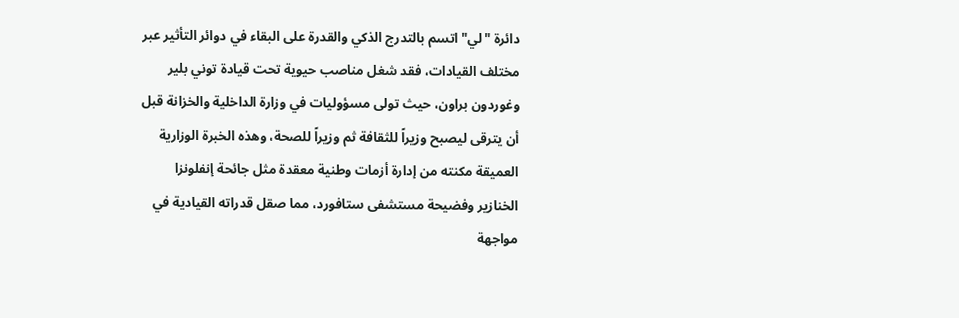دائرة "لي" اتسم بالتدرج الذكي والقدرة على البقاء في دوائر التأثير عبر مختلف القيادات، فقد شغل مناصب حيوية تحت قيادة توني بلير وغوردون براون، حيث تولى مسؤوليات في وزارة الداخلية والخزانة قبل أن يترقى ليصبح وزيراً للثقافة ثم وزيراً للصحة، وهذه الخبرة الوزارية العميقة مكنته من إدارة أزمات وطنية معقدة مثل جائحة إنفلونزا الخنازير وفضيحة مستشفى ستافورد، مما صقل قدراته القيادية في مواجهة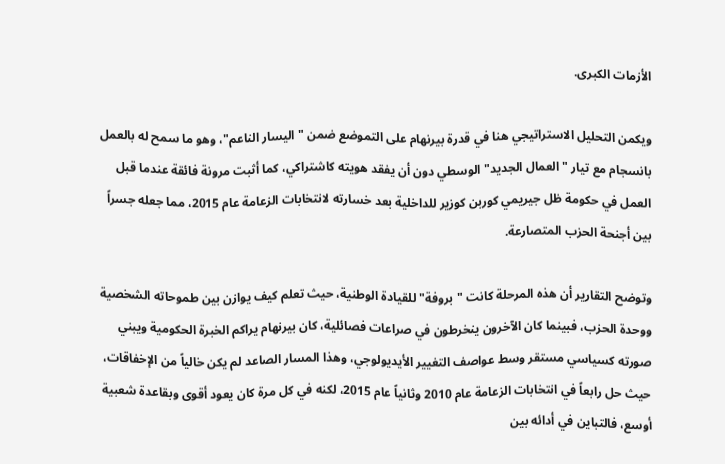الأزمات الكبرى.

ويكمن التحليل الاستراتيجي هنا في قدرة بيرنهام على التموضع ضمن "اليسار الناعم"، وهو ما سمح له بالعمل بانسجام مع تيار "العمال الجديد" الوسطي دون أن يفقد هويته كاشتراكي، كما أثبت مرونة فائقة عندما قبل العمل في حكومة ظل جيريمي كوربن كوزير للداخلية بعد خسارته لانتخابات الزعامة عام 2015، مما جعله جسراً بين أجنحة الحزب المتصارعة.

وتوضح التقارير أن هذه المرحلة كانت "بروفة" للقيادة الوطنية، حيث تعلم كيف يوازن بين طموحاته الشخصية ووحدة الحزب، فبينما كان الآخرون ينخرطون في صراعات فصائلية، كان بيرنهام يراكم الخبرة الحكومية ويبني صورته كسياسي مستقر وسط عواصف التغيير الأيديولوجي، وهذا المسار الصاعد لم يكن خالياً من الإخفاقات، حيث حل رابعاً في انتخابات الزعامة عام 2010 وثانياً عام 2015، لكنه في كل مرة كان يعود أقوى وبقاعدة شعبية أوسع، فالتباين في أدائه بين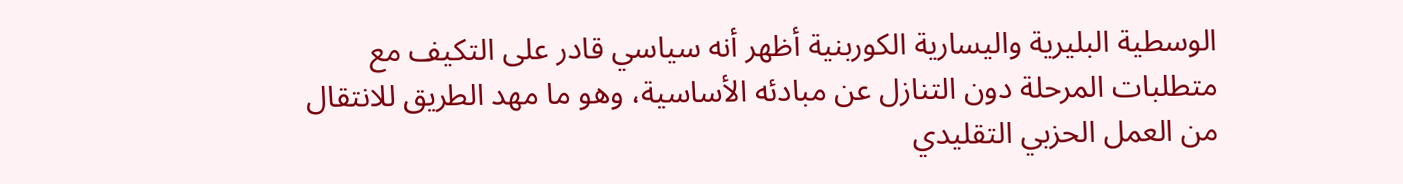الوسطية البليرية واليسارية الكوربنية أظهر أنه سياسي قادر على التكيف مع متطلبات المرحلة دون التنازل عن مبادئه الأساسية، وهو ما مهد الطريق للانتقال من العمل الحزبي التقليدي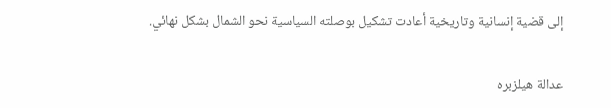إلى قضية إنسانية وتاريخية أعادت تشكيل بوصلته السياسية نحو الشمال بشكل نهائي.

عدالة هيلزبره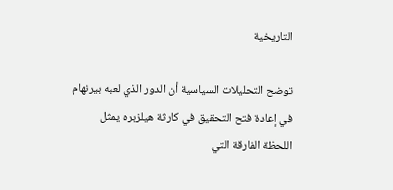التاريخية

توضح التحليلات السياسية أن الدور الذي لعبه بيرنهام في إعادة فتح التحقيق في كارثة هيلزبره يمثل اللحظة الفارقة التي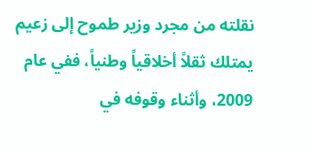نقلته من مجرد وزير طموح إلى زعيم يمتلك ثقلاً أخلاقياً وطنياً، ففي عام 2009، وأثناء وقوفه في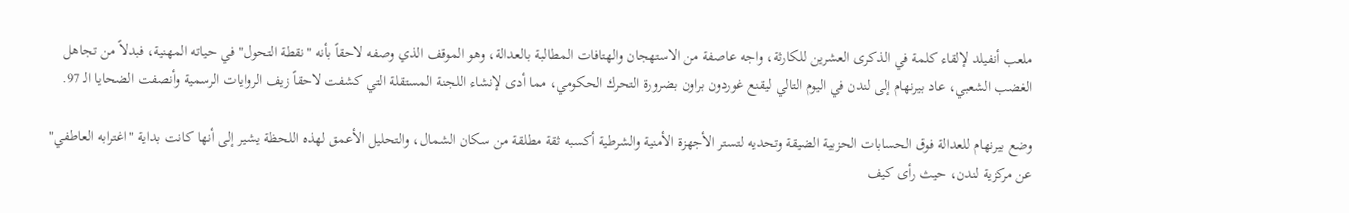ملعب أنفيلد لإلقاء كلمة في الذكرى العشرين للكارثة، واجه عاصفة من الاستهجان والهتافات المطالبة بالعدالة، وهو الموقف الذي وصفه لاحقاً بأنه "نقطة التحول" في حياته المهنية، فبدلاً من تجاهل الغضب الشعبي، عاد بيرنهام إلى لندن في اليوم التالي ليقنع غوردون براون بضرورة التحرك الحكومي، مما أدى لإنشاء اللجنة المستقلة التي كشفت لاحقاً زيف الروايات الرسمية وأنصفت الضحايا الـ 97.

وضع بيرنهام للعدالة فوق الحسابات الحزبية الضيقة وتحديه لتستر الأجهزة الأمنية والشرطية أكسبه ثقة مطلقة من سكان الشمال، والتحليل الأعمق لهذه اللحظة يشير إلى أنها كانت بداية "اغترابه العاطفي" عن مركزية لندن، حيث رأى كيف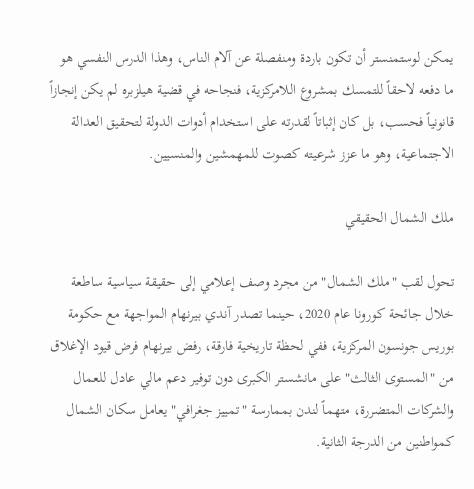يمكن لوستمنستر أن تكون باردة ومنفصلة عن آلام الناس، وهذا الدرس النفسي هو ما دفعه لاحقاً للتمسك بمشروع اللامركزية، فنجاحه في قضية هيلزبره لم يكن إنجازاً قانونياً فحسب، بل كان إثباتاً لقدرته على استخدام أدوات الدولة لتحقيق العدالة الاجتماعية، وهو ما عزز شرعيته كصوت للمهمشين والمنسيين.

ملك الشمال الحقيقي

تحول لقب "ملك الشمال" من مجرد وصف إعلامي إلى حقيقة سياسية ساطعة خلال جائحة كورونا عام 2020، حينما تصدر آندي بيرنهام المواجهة مع حكومة بوريس جونسون المركزية، ففي لحظة تاريخية فارقة، رفض بيرنهام فرض قيود الإغلاق من "المستوى الثالث" على مانشستر الكبرى دون توفير دعم مالي عادل للعمال والشركات المتضررة، متهماً لندن بممارسة "تمييز جغرافي" يعامل سكان الشمال كمواطنين من الدرجة الثانية.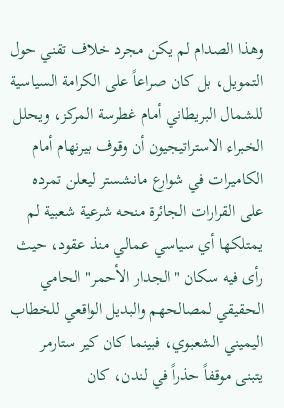وهذا الصدام لم يكن مجرد خلاف تقني حول التمويل، بل كان صراعاً على الكرامة السياسية للشمال البريطاني أمام غطرسة المركز، ويحلل الخبراء الاستراتيجيون أن وقوف بيرنهام أمام الكاميرات في شوارع مانشستر ليعلن تمرده على القرارات الجائرة منحه شرعية شعبية لم يمتلكها أي سياسي عمالي منذ عقود، حيث رأى فيه سكان "الجدار الأحمر" الحامي الحقيقي لمصالحهم والبديل الواقعي للخطاب اليميني الشعبوي، فبينما كان كير ستارمر يتبنى موقفاً حذراً في لندن، كان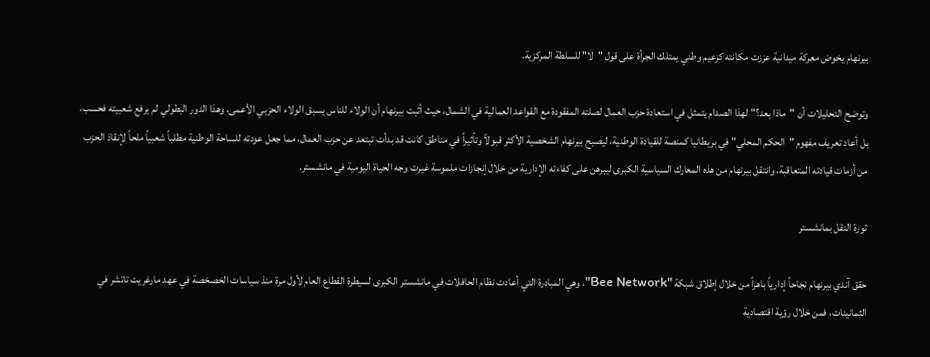بيرنهام يخوض معركة ميدانية عززت مكانته كزعيم وطني يمتلك الجرأة على قول "لا" للسلطة المركزية.

وتوضح التحليلات أن "ماذا بعد؟" لهذا الصدام يتمثل في استعادة حزب العمال لصلته المفقودة مع القواعد العمالية في الشمال، حيث أثبت بيرنهام أن الولاء للناس يسبق الولاء الحزبي الأعمى، وهذا الدور البطولي لم يرفع شعبيته فحسب، بل أعاد تعريف مفهوم "الحكم المحلي" في بريطانيا كمنصة للقيادة الوطنية، ليصبح بيرنهام الشخصية الأكثر قبولاً وتأثيراً في مناطق كانت قد بدأت تبتعد عن حزب العمال، مما جعل عودته للساحة الوطنية مطلباً شعبياً ملحاً لإنقاذ الحزب من أزمات قيادته المتعاقبة، وانتقل بيرنهام من هذه المعارك السياسية الكبرى ليبرهن على كفاءته الإدارية من خلال إنجازات ملموسة غيرت وجه الحياة اليومية في مانشستر.

ثورة النقل بمانشستر

حقق آندي بيرنهام نجاحاً إدارياً باهراً من خلال إطلاق شبكة "Bee Network"، وهي المبادرة التي أعادت نظام الحافلات في مانشستر الكبرى لسيطرة القطاع العام لأول مرة منذ سياسات الخصخصة في عهد مارغريت تاتشر في الثمانينات، فمن خلال رؤية اقتصادية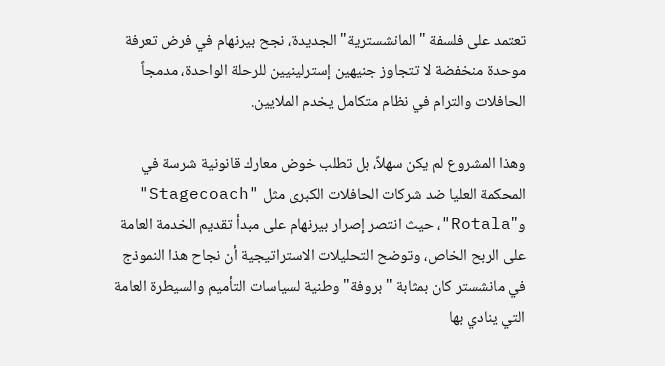تعتمد على فلسفة "المانشسترية" الجديدة، نجح بيرنهام في فرض تعرفة موحدة منخفضة لا تتجاوز جنيهين إسترلينيين للرحلة الواحدة، مدمجاً الحافلات والترام في نظام متكامل يخدم الملايين.

وهذا المشروع لم يكن سهلاً، بل تطلب خوض معارك قانونية شرسة في المحكمة العليا ضد شركات الحافلات الكبرى مثل "Stagecoach" و"Rotala"، حيث انتصر إصرار بيرنهام على مبدأ تقديم الخدمة العامة على الربح الخاص، وتوضح التحليلات الاستراتيجية أن نجاح هذا النموذج في مانشستر كان بمثابة "بروفة" وطنية لسياسات التأميم والسيطرة العامة التي ينادي بها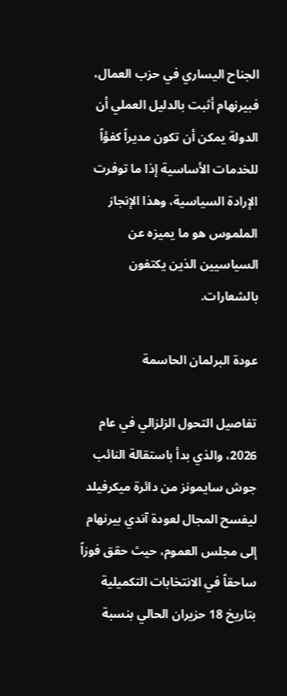الجناح اليساري في حزب العمال، فبيرنهام أثبت بالدليل العملي أن الدولة يمكن أن تكون مديراً كفؤاً للخدمات الأساسية إذا ما توفرت الإرادة السياسية، وهذا الإنجاز الملموس هو ما يميزه عن السياسيين الذين يكتفون بالشعارات.

عودة البرلمان الحاسمة

تفاصيل التحول الزلزالي في عام 2026، والذي بدأ باستقالة النائب جوش سايمونز من دائرة ميكرفيلد ليفسح المجال لعودة آندي بيرنهام إلى مجلس العموم، حيث حقق فوزاً ساحقاً في الانتخابات التكميلية بتاريخ 18 حزيران الحالي بنسبة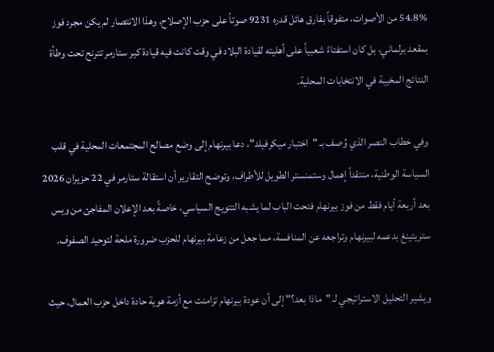54.8% من الأصوات، متفوقاً بفارق هائل قدره 9231 صوتاً على حزب الإصلاح، وهذا الانتصار لم يكن مجرد فوز بمقعد برلماني، بل كان استفتاءً شعبياً على أهليته لقيادة البلاد في وقت كانت فيه قيادة كير ستارمر تترنح تحت وطأة النتائج المخيبة في الانتخابات المحلية.

وفي خطاب النصر الذي وُصف بـ "اختبار ميكرفيلد"، دعا بيرنهام إلى وضع مصالح المجتمعات المحلية في قلب السياسة الوطنية، منتقداً إهمال وستمنستر الطويل للأطراف، وتوضح التقارير أن استقالة ستارمر في 22 حزيران 2026 بعد أربعة أيام فقط من فوز بيرنهام فتحت الباب لما يشبه التتويج السياسي، خاصةً بعد الإعلان المفاجئ من ويس ستريتينغ بدعمه لبيرنهام وتراجعه عن المنافسة، مما جعل من زعامة بيرنهام للحزب ضرورة ملحة لتوحيد الصفوف.

ويشير التحليل الاستراتيجي لـ "ماذا بعد؟" إلى أن عودة بيرنهام تزامنت مع أزمة هوية حادة داخل حزب العمال، حيث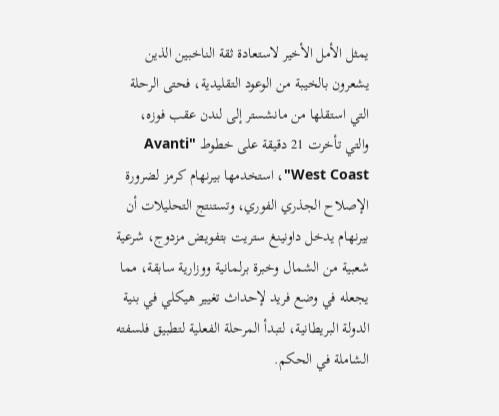يمثل الأمل الأخير لاستعادة ثقة الناخبين الذين يشعرون بالخيبة من الوعود التقليدية، فحتى الرحلة التي استقلها من مانشستر إلى لندن عقب فوزه، والتي تأخرت 21 دقيقة على خطوط "Avanti West Coast"، استخدمها بيرنهام كرمز لضرورة الإصلاح الجذري الفوري، وتستنتج التحليلات أن بيرنهام يدخل داونينغ ستريت بتفويض مزدوج، شرعية شعبية من الشمال وخبرة برلمانية ووزارية سابقة، مما يجعله في وضع فريد لإحداث تغيير هيكلي في بنية الدولة البريطانية، لتبدأ المرحلة الفعلية لتطبيق فلسفته الشاملة في الحكم.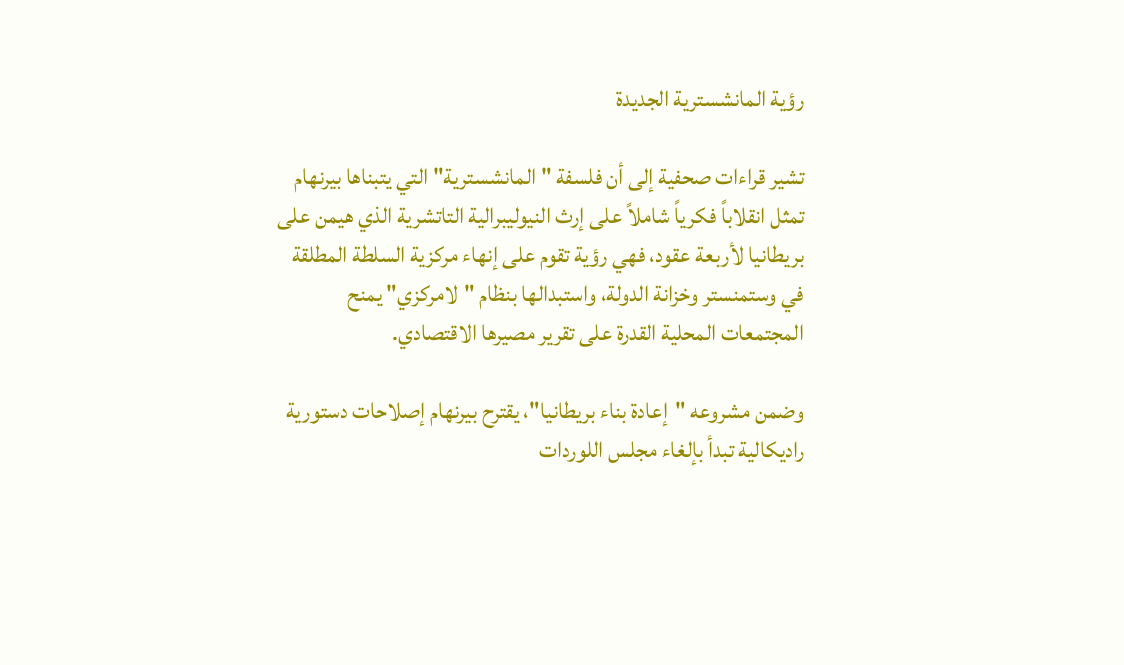رؤية المانشسترية الجديدة

تشير قراءات صحفية إلى أن فلسفة "المانشسترية" التي يتبناها بيرنهام تمثل انقلاباً فكرياً شاملاً على إرث النيوليبرالية التاتشرية الذي هيمن على بريطانيا لأربعة عقود، فهي رؤية تقوم على إنهاء مركزية السلطة المطلقة في وستمنستر وخزانة الدولة، واستبدالها بنظام "لامركزي" يمنح المجتمعات المحلية القدرة على تقرير مصيرها الاقتصادي.

وضمن مشروعه "إعادة بناء بريطانيا"، يقترح بيرنهام إصلاحات دستورية راديكالية تبدأ بإلغاء مجلس اللوردات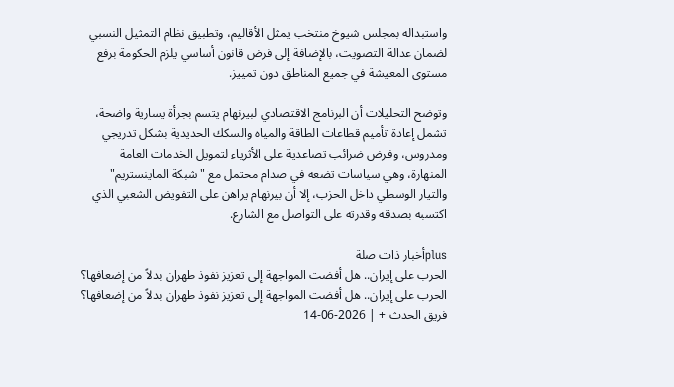واستبداله بمجلس شيوخ منتخب يمثل الأقاليم، وتطبيق نظام التمثيل النسبي لضمان عدالة التصويت، بالإضافة إلى فرض قانون أساسي يلزم الحكومة برفع مستوى المعيشة في جميع المناطق دون تمييز.

وتوضح التحليلات أن البرنامج الاقتصادي لبيرنهام يتسم بجرأة يسارية واضحة، تشمل إعادة تأميم قطاعات الطاقة والمياه والسكك الحديدية بشكل تدريجي ومدروس، وفرض ضرائب تصاعدية على الأثرياء لتمويل الخدمات العامة المنهارة، وهي سياسات تضعه في صدام محتمل مع "شبكة الماينستريم" والتيار الوسطي داخل الحزب، إلا أن بيرنهام يراهن على التفويض الشعبي الذي اكتسبه بصدقه وقدرته على التواصل مع الشارع.

plusأخبار ذات صلة
الحرب على إيران.. هل أفضت المواجهة إلى تعزيز نفوذ طهران بدلاً من إضعافها؟
الحرب على إيران.. هل أفضت المواجهة إلى تعزيز نفوذ طهران بدلاً من إضعافها؟
فريق الحدث + | 2026-06-14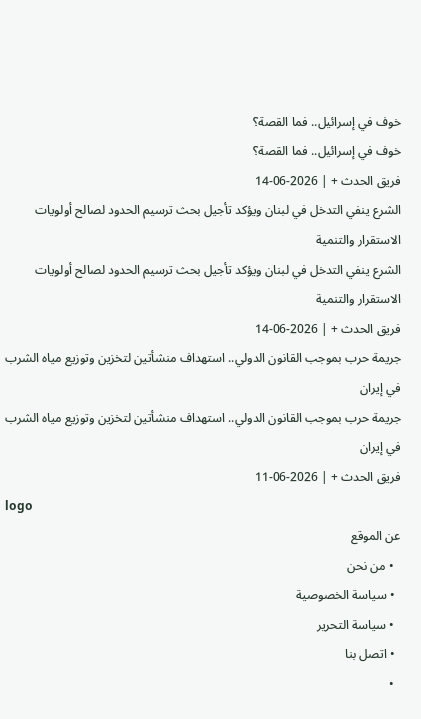خوف في إسرائيل.. فما القصة؟
خوف في إسرائيل.. فما القصة؟
فريق الحدث + | 2026-06-14
الشرع ينفي التدخل في لبنان ويؤكد تأجيل بحث ترسيم الحدود لصالح أولويات الاستقرار والتنمية
الشرع ينفي التدخل في لبنان ويؤكد تأجيل بحث ترسيم الحدود لصالح أولويات الاستقرار والتنمية
فريق الحدث + | 2026-06-14
جريمة حرب بموجب القانون الدولي.. استهداف منشأتين لتخزين وتوزيع مياه الشرب في إيران
جريمة حرب بموجب القانون الدولي.. استهداف منشأتين لتخزين وتوزيع مياه الشرب في إيران
فريق الحدث + | 2026-06-11
logo
عن الموقع
  • من نحن
  • سياسة الخصوصية
  • سياسة التحرير
  • اتصل بنا
  •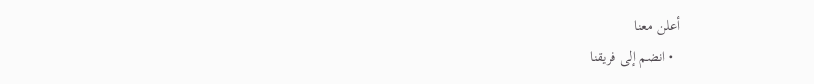أعلن معنا
  • انضم إلى فريقنا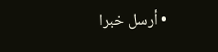• أرسل خبرا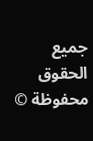جميع الحقوق محفوظة ©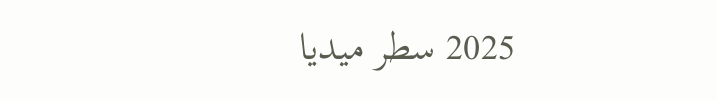2025 سطر ميديا